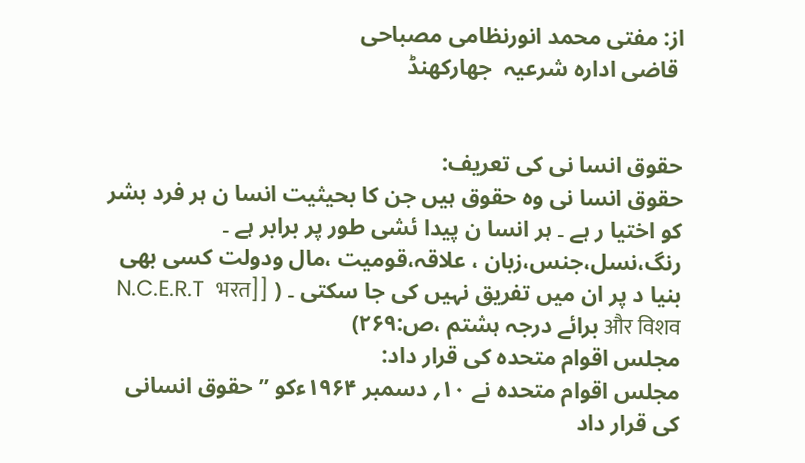از: مفتی محمد انورنظامی مصباحی
 قاضی ادارہ شرعیہ  جھارکھنڈ


حقوق انسا نی کی تعریف:
حقوق انسا نی وہ حقوق ہیں جن کا بحیثیت انسا ن ہر فرد بشر کو اختیا ر ہے ۔ ہر انسا ن پیدا ئشی طور پر برابر ہے ۔ رنگ،نسل،جنس،زبان ، علاقہ،قومیت ،مال ودولت کسی بھی بنیا د پر ان میں تفریق نہیں کی جا سکتی ۔ ( [[N.C.E.R.T  भरत और विशव برائے درجہ ہشتم ،ص:۲۶۹)
مجلس اقوام متحدہ کی قرار داد:
مجلس اقوام متحدہ نے ۱۰؍ دسمبر ۱۹۶۴ءکو ’’حقوق انسانی کی قرار داد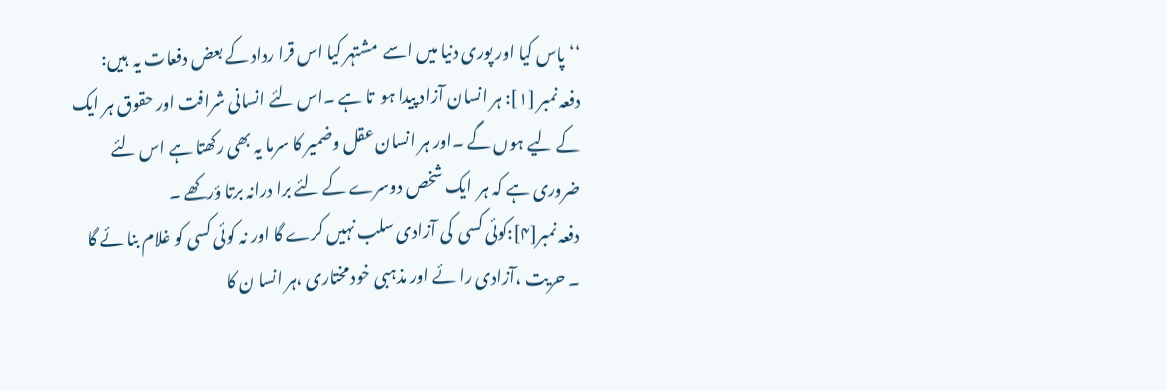‘‘پاس کیا اور پوری دنیا میں اسے  مشتہر کیا اس قرا رداد کے بعض دفعات یہ  ہیں:
دفعہ نمبر [۱]: ہر انسان آزاد پیدا ہو  تا ہے ۔اس لئے انسانی شرافت اور حقوق ہر ایک کے لیے ہوں گے ۔اور ہر انسان عقل وضمیر کا سرما یہ بھی رکھتا ہے اس لئے ضروری ہے کہ ہر  ایک شخص دوسرے کے لئے برا درانہ برتا ؤرکھے ۔
دفعہ نمبر[۴]:کوئی کسی  کی آزادی سلب نہیں کرے گا اور نہ کوئی کسی کو غلام بنا ئے گا ۔ حریت ،آزادی را ئے اور مذہبی خود مختاری ،ہر انسا ن کا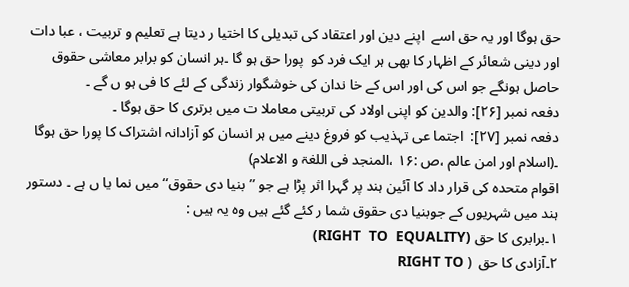حق ہوگا اور یہ حق اسے  اپنے دین اور اعتقاد کی تبدیلی کا اختیا ر دیتا ہے تعلیم و تربیت ، عبا دات  اور دینی شعائر کے اظہار کا بھی ہر ایک فرد کو  پورا حق ہو گا ۔ہر انسان کو برابر معاشی حقوق حاصل ہونگے جو اس کی اور اس کے خا ندان کی خوشگوار زندگی کے لئے کا فی ہو ں گے ۔
دفعہ نمبر [۲۶]: والدین کو اپنی اولاد کی تربیتی معاملا ت میں برتری کا حق ہوگا ۔
دفعہ نمبر [۲۷]:  اجتما عی تہذیب کو فروغ دینے میں ہر انسان کو آزادانہ اشتراک کا پورا حق ہوگا ۔(اسلام اور امن عالم ،ص :۱۶ ،المنجد فی اللغۃ و الاعلام)
اقوام متحدہ کی قرار داد کا آئین ہند پر گہرا اثر پڑا ہے جو ’’بنیا دی حقوق‘‘ میں نما یا ں ہے ۔ دستور ہند میں شہریوں کے جوبنیا دی حقوق شما ر کئے گئے ہیں وہ یہ ہیں :
۱۔برابری کا حق (RIGHT  TO  EQUALITY)
۲۔آزادی کا حق  ( RIGHT TO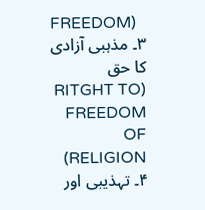FREEDOM)
۳۔ مذہبی آزادی کا حق  (RITGHT TO FREEDOM OF RELIGION)
۴۔ تہذیبی اور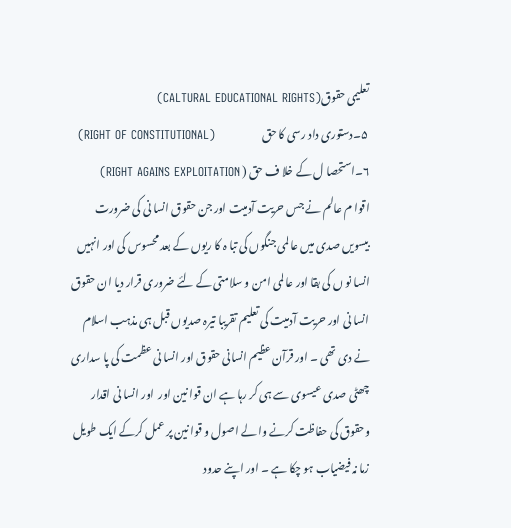تعلیمی حقوق(CALTURAL EDUCATIONAL RIGHTS)
 ۵۔دستوری داد رسی کا حق                      (RIGHT OF CONSTITUTIONAL)
۶۔استحصا ل کے خلا ف حق ( RIGHT AGAINS EXPLOITATION)
اقوا م عالم نے جس حریت آدمیت اور جن حقوق انسا نی کی ضرورت بیسویں صدی میں عا لمی جنگوں کی تبا ہ کا ریوں کے بعد محسوس کی اور انہیں انسا نو ں کی بقا اور عا لمی امن و سلامتی کے لئے ضروری قرار دیا ان حقوق انسا نی اور حریت آدمیت کی تعلیم تقریبا تیرہ صدیوں قبل ہی مذہب اسلام نے دی تھی ۔ اور قرآن عظیم انسانی حقوق اور انسا نی عظمت کی پا سداری چھٹی صدی عیسوی سے ہی کر رہا ہے ان قوا نین اور  اور انسا نی اقدار وحقوق کی حفاظت کرنے وا لے اصول و قوا نین پر عمل کرکے ایک طویل زما نہ فیضیاب ہو چکا ہے ۔ اور اپنے حدود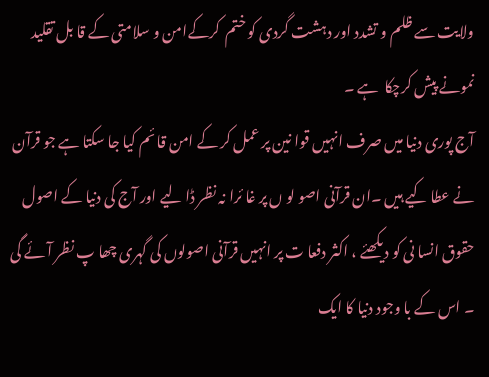ولایت سے ظلم و تشدد اور دہشت گردی کو ختم  کرکےامن و سلامتی کے قا بل تقلید نمونے پیش کرچکا  ہے ۔
آج پوری دنیا میں صرف انہیں قوا نین پر عمل کر کے امن قا ئم کیا جا سکتا ہے جو قرآن نے عطا کیے ہیں ۔ان قرآنی اصو لو ں پر غا ئرا نہ نظر ڈا لیے اور آج کی دنیا کے اصول حقوق انسا نی کو دیکھئے ، اکثر دفعا ت پر انہیں قرآنی اصولوں کی گہری چھا پ نظر آئے گی ۔ اس کے با وجود دنیا کا ایک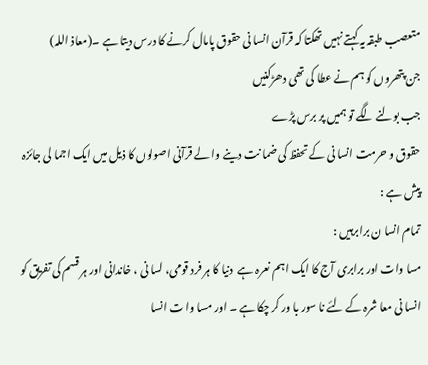متعصب طبقہ یہ کہتے نہیں تھکتا کہ قرآن انسا نی حقوق پامال کرنے کا درس دیتا ہے ۔(معاذ اللہ)
جن پتھروں کو ہم نے عطا کی تھی دھڑکنیں
جب بولنے لگے تو ہمیں پر برس پڑے
حقوق و حرمت انسا نی کے تحفظ کی ضما نت دینے وا لے قرآنی اصولوں کا ذیل میں ایک اجما لی جائزہ پیش ہے :
تمام انسا ن برابرہیں :
مسا وات اور برابری آج کا ایک اہم نعرہ ہے  دنیا کا ہر فرد قومی، لسا نی ، خاندانی اور ہر قسم کی تفریق کو انسا نی معا شرہ کے لئے نا سور با ور کر چکا ہے ۔ اور مسا وا ت انسا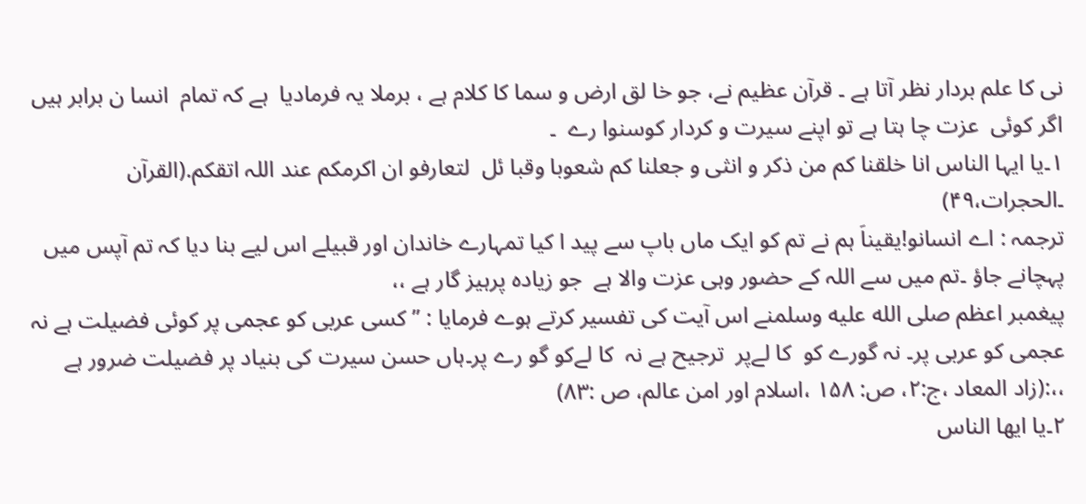نی کا علم بردار نظر آتا ہے ۔ قرآن عظیم نے، جو خا لق ارض و سما کا کلام ہے ، برملا یہ فرمادیا  ہے کہ تمام  انسا ن برابر ہیں اگر کوئی  عزت چا ہتا ہے تو اپنے سیرت و کردار کوسنوا رے  ۔
۱۔یا ایہا الناس انا خلقنا کم من ذکر و انثی و جعلنا کم شعوبا وقبا ئل  لتعارفو ان اکرمکم عند اللہ اتقکم.(القرآن ۔الحجرات،۴۹)
ترجمہ : اے انسانو!یقیناَ ہم نے تم کو ایک ماں باپ سے پید ا کیا تمہارے خاندان اور قبیلے اس لیے بنا دیا کہ تم آپس میں پہچانے جاؤ ۔تم میں سے اللہ کے حضور وہی عزت والا ہے  جو زیادہ پرہیز گار ہے ،،
پیغمبر اعظم صلى الله عليه وسلمنے اس آیت کی تفسیر کرتے ہوے فرمایا : ’’کسی عربی کو عجمی پر کوئی فضیلت ہے نہ عجمی کو عربی پر۔ نہ گورے کو  کا لےپر  ترجیح ہے نہ  کا لےکو گو رے پر۔ہاں حسن سیرت کی بنیاد پر فضیلت ضرور ہے ،،:(زاد المعاد ،ج:۲، ص: ۱۵۸ ،اسلام اور امن عالم، ص :۸۳)
۲۔یا ایھا الناس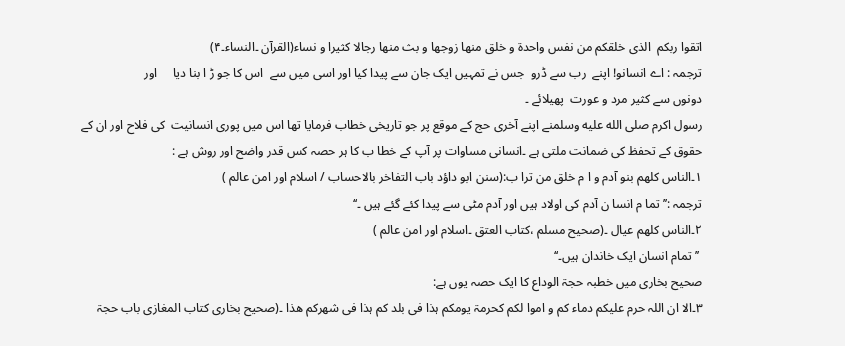اتقوا ربکم  الذی خلقکم من نفس واحدۃ و خلق منھا زوجھا و بث منھا رجالا کثیرا و نساء(القرآن ۔النساء۔۴)
ترجمہ : اے انسانو! اپنے  رب سے ڈرو  جس نے تمہیں ایک جان سے پیدا کیا اور اسی میں سے  اس کا جو ڑ ا بنا دیا     اور                   دونوں سے کثیر مرد و عورت  پھیلائے ۔
رسول اکرم صلى الله عليه وسلمنے اپنے آخری حج کے موقع پر جو تاریخی خطاب فرمایا تھا اس میں پوری انسانیت  کی فلاح اور ان کے حقوق کے تحفظ کی ضمانت ملتی ہے ۔انسانی مساوات پر آپ کے خطا ب کا ہر حصہ کس قدر واضح اور روش ہے :
۱۔الناس کلھم بنو آدم و ا م خلق من ترا ب:(سنن ابو داؤد باب التفاخر بالاحساب / اسلام اور امن عالم )
ترجمہ :’’ تما م انسا ن آدم کی اولاد ہیں اور آدم مٹی سے پیدا کئے گئے ہیں ۔‘‘
۲۔الناس کلھم عیال ۔(صحیح مسلم ،کتاب العتق ۔اسلام اور امن عالم )
 ’’ تمام انسان ایک خاندان ہیں۔‘‘
صحیح بخاری میں خطبہ حجۃ الوداع کا ایک حصہ یوں ہے:
۳۔الا ان اللہ حرم علیکم دماء کم و اموا لکم کحرمۃ یومکم ہذا فی بلد کم ہذا فی شھرکم ھذا ۔(صحیح بخاری کتاب المغازی باب حجۃ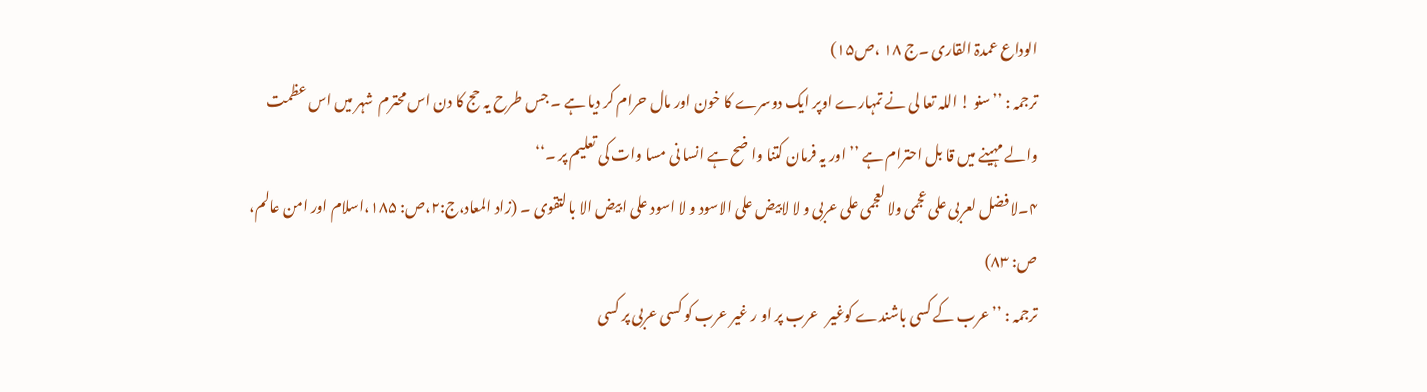الوداع عمدۃ القاری ۔ج ۱۸ ،ص۱۵)
ترجمہ : ’’سنو ! اللہ تعا لی نے تمہارے اوپر ایک دوسرے کا خون اور مال حرام کر دیا ہے ۔ جس طرح یہ حج کا دن اس محترم  شہر میں اس عظمت والے مہینے میں قا بل احترام ہے ’’اور یہ فرمان کتنا وا ضح ہے انسا نی مسا وات کی تعلیم پر ۔‘‘
۴۔لا فضل لعربی علی عجمی ولا لعجمی علی عربی و لا لابیض علی الاسود و لا اسود علی ابیض الا با لتقوی ۔ (زاد المعاد،ج:۲،ص: ۱۸۵،اسلام اور امن عالم، ص: ۸۳)
ترجمہ : ’’عرب کے کسی باشندے کوغیر   عرب پر او ر غیر عرب کو کسی عربی پر کسی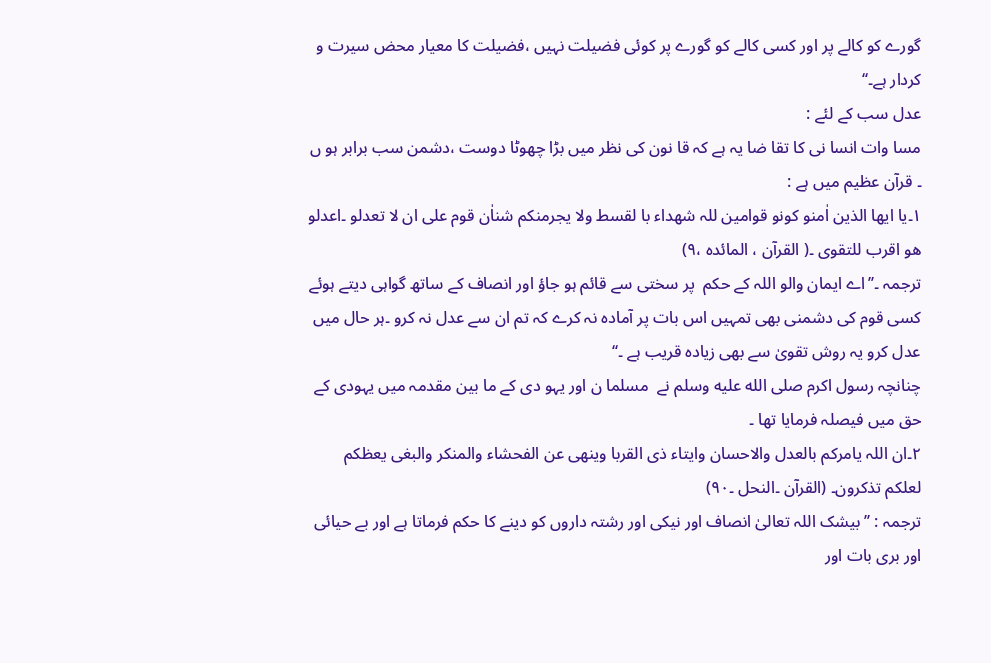گورے کو کالے پر اور کسی کالے کو گورے پر کوئی فضیلت نہیں ،فضیلت کا معیار محض سیرت و کردار ہے۔‘‘
عدل سب کے لئے :
مسا وات انسا نی کا تقا ضا یہ ہے کہ قا نون کی نظر میں بڑا چھوٹا دوست ،دشمن سب برابر ہو ں ۔ قرآن عظیم میں ہے :
۱۔یا ایھا الذین اٰمنو کونو قوامین للہ شھداء با لقسط ولا یجرمنکم شناٰن قوم علی ان لا تعدلو ۔اعدلو ھو اقرب للتقوی ۔( القرآن ، المائدہ ،۹)
ترجمہ ۔’’اے ایمان والو اللہ کے حکم  پر سختی سے قائم ہو جاؤ اور انصاف کے ساتھ گواہی دیتے ہوئے کسی قوم کی دشمنی بھی تمہیں اس بات پر آمادہ نہ کرے کہ تم ان سے عدل نہ کرو ۔ہر حال میں عدل کرو یہ روش تقویٰ سے بھی زیادہ قریب ہے ۔‘‘
چنانچہ رسول اکرم صلى الله عليه وسلم نے  مسلما ن اور یہو دی کے ما بین مقدمہ میں یہودی کے حق میں فیصلہ فرمایا تھا ۔
۲۔ان اللہ یامرکم بالعدل والاحسان وایتاء ذی القربا وینھی عن الفحشاء والمنکر والبغی یعظکم لعلکم تذکرون۔ (القرآن ۔النحل ۔۹۰)
ترجمہ : ’’بیشک اللہ تعالیٰ انصاف اور نیکی اور رشتہ داروں کو دینے کا حکم فرماتا ہے اور بے حیائی اور بری بات اور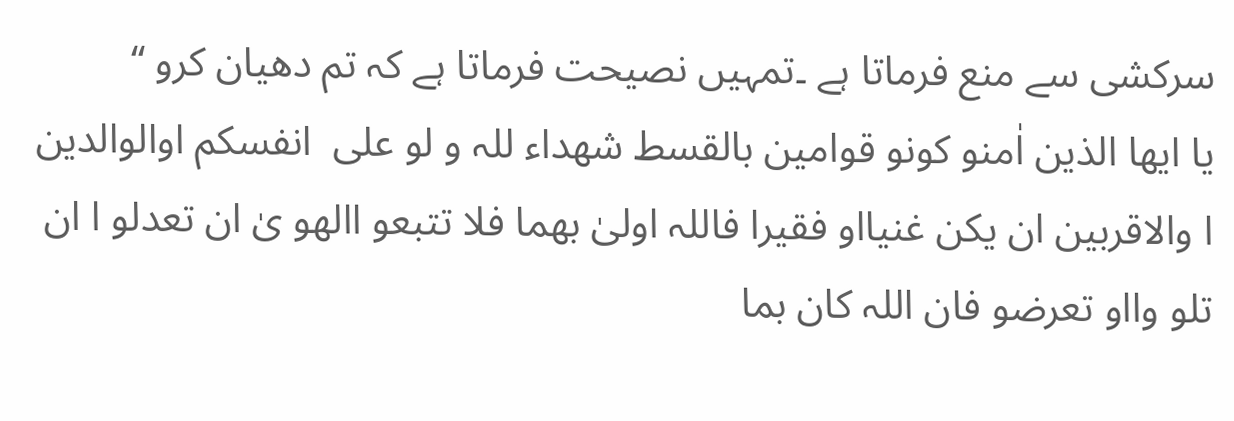سرکشی سے منع فرماتا ہے ۔تمہیں نصیحت فرماتا ہے کہ تم دھیان کرو ‘‘
یا ایھا الذین اٰمنو کونو قوامین بالقسط شھداء للہ و لو علی  انفسکم اوالوالدین ا والاقربین ان یکن غنیااو فقیرا فاللہ اولیٰ بھما فلا تتبعو االھو یٰ ان تعدلو ا ان تلو وااو تعرضو فان اللہ کان بما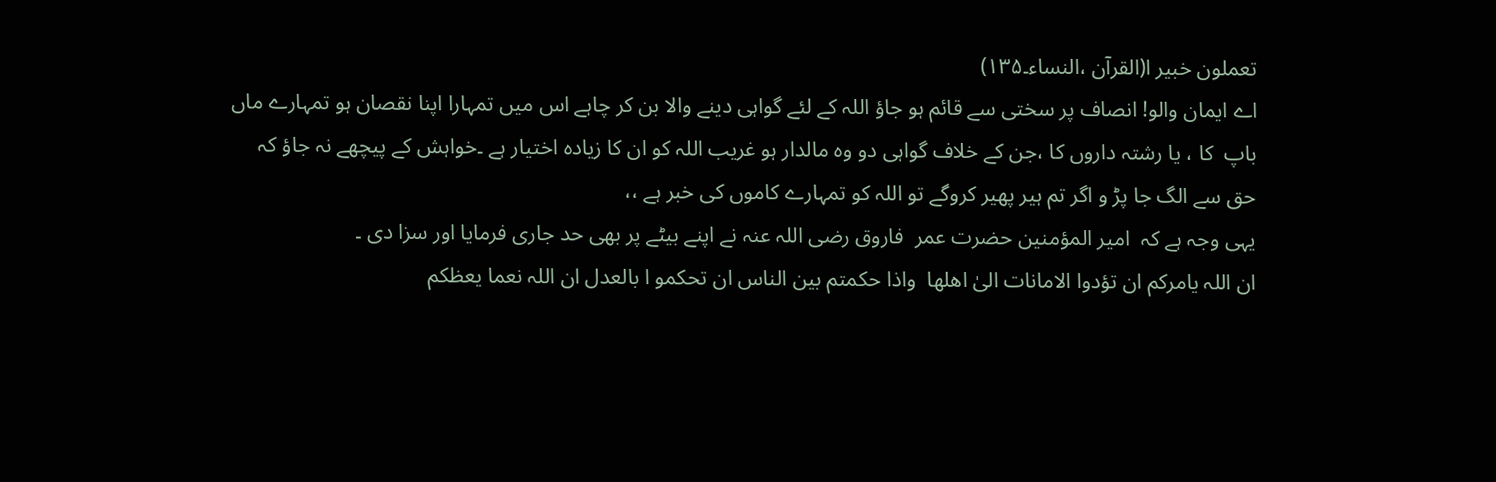تعملون خبیر ا(القرآن ،النساء۔۱۳۵)
اے ایمان والو! انصاف پر سختی سے قائم ہو جاؤ اللہ کے لئے گواہی دینے والا بن کر چاہے اس میں تمہارا اپنا نقصان ہو تمہارے ماں باپ  کا ، یا رشتہ داروں کا ،جن کے خلاف گواہی دو وہ مالدار ہو غریب اللہ کو ان کا زیادہ اختیار ہے ۔خواہش کے پیچھے نہ جاؤ کہ حق سے الگ جا پڑ و اگر تم ہیر پھیر کروگے تو اللہ کو تمہارے کاموں کی خبر ہے ،،
یہی وجہ ہے کہ  امیر المؤمنین حضرت عمر  فاروق رضی اللہ عنہ نے اپنے بیٹے پر بھی حد جاری فرمایا اور سزا دی ۔
ان اللہ یامرکم ان تؤدوا الامانات الیٰ اھلھا  واذا حکمتم بین الناس ان تحکمو ا بالعدل ان اللہ نعما یعظکم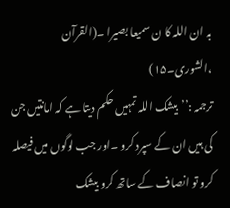بہ ان اللہ کا ن سمیعا بصیرا ۔(القرآن ،الشوری۔۱۵)
ترجمہ :’’بیشک اللہ تمہیں حکم دیتا ہے کہ امانتیں جن کی ہیں ان کے سپرد کرو ۔اور جب لوگوں میں فیصلہ کرو تو انصاف کے ساتھ کرو بیشک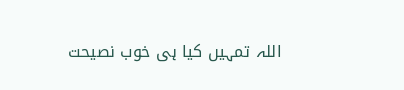اللہ تمہیں کیا ہی خوب نصیحت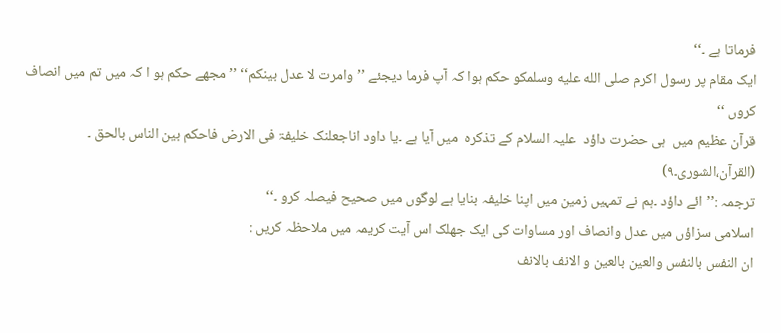فرماتا ہے ۔‘‘
ایک مقام پر رسول اکرم صلى الله عليه وسلمکو حکم ہوا کہ آپ فرما دیجئے ’’وامرت لا عدل بینکم‘‘ ’’مجھے حکم ہو ا کہ میں تم میں انصاف کروں ‘‘
قرآن عظیم میں  ہی حضرت داؤد  علیہ السلام کے تذکرہ  میں آیا ہے ۔یا داود اناجعلنک خلیفۃ فی الارض فاحکم بین الناس بالحق ۔ (القرآن،الشوری۔۹)
ترجمہ :’’ائے داؤد ۔ہم نے تمہیں زمین میں اپنا خلیفہ بنایا ہے لوگوں میں صحیح فیصلہ کرو ۔‘‘
اسلامی سزاؤں میں عدل وانصاف اور مساوات کی ایک جھلک اس آیت کریمہ میں ملاحظہ کریں :
ان النفس بالنفس والعین بالعین و الانف بالانف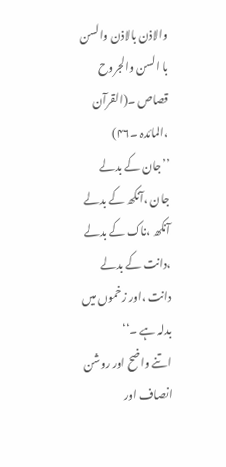والاذن بالاذن والسن با السن والجروح قصاص ۔(القرآن ،المائدہ ۔۴۶)
’’جان کے بدلے جان ،آنکھ کے بدلے آنکھ ،ناک کے بدلے ،دانت کے بدلے دانت ،اور زخموں میں بدلہ ہے ۔‘‘
اتنے واضح اور روشن انصاف اور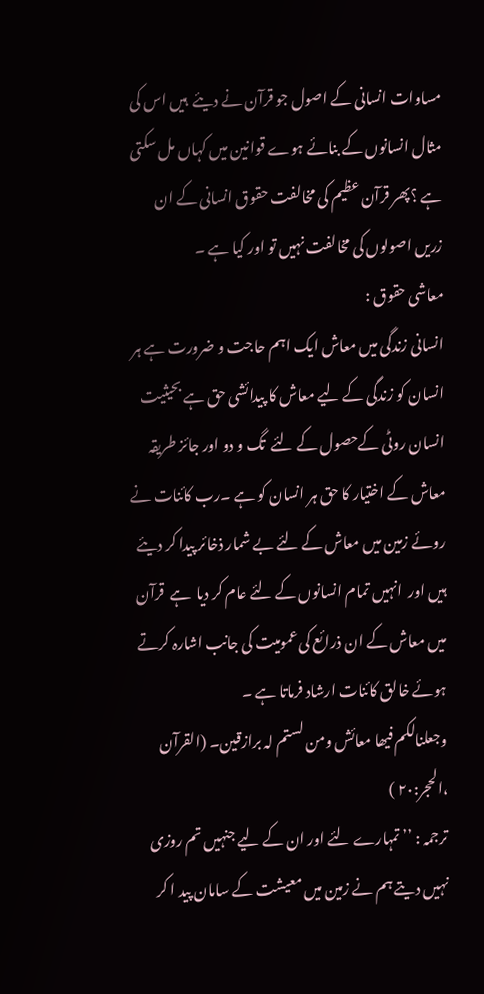مساوات انسانی کے اصول جو قرآن نے دیئے  ہیں اس کی مثال انسانوں کے بنائے ہوے قوانین میں کہاں مل سکتی ہے ؟پھر قرآن عظیم کی مخالفت حقوق انسانی کے ان زریں اصولوں کی مخالفت نہیں تو اور کیا ہے ۔
معاشی حقوق :
انسانی زندگی میں معاش ایک اہم حاجت و ضرورت ہے ہر انسان کو زندگی کے لیے معاش کا پیدائشی حق ہے بحیثیت انسان روٹی کےحصول کے لئے  تگ و دو اور جائز طریقہ معاش کے اختیار کا حق ہر انسان کو ہے ۔رب کائنات نے روئے زمین میں معاش کے لئے بے شمار ذخائر پیدا کر دیئے ہیں اور  انہیں تمام انسانوں کے لئے عام کر دیا  ہے  قرآن میں معاش کے ان ذرائع کی عمومیت کی جانب اشارہ کرتے ہوئے خالق کائنات ارشاد فرماتا ہے ۔
وجعلنالکم فیھا معائش ومن لستم لہ برازقین۔ (القرآن ،الحجر:۲۰ )
ترجمہ : ’’ تمہارے لئے اور ان کے لیے جنہیں تم روزی نہیں دیتے ہم نے زمین میں معیشت کے سامان پید ا کر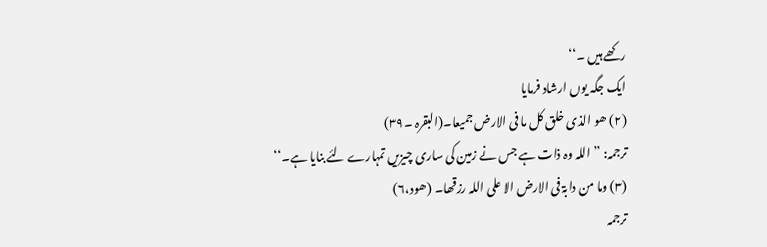رکھے ہیں ۔‘‘
ایک جگہ یوں ارشاد فرمایا
(۲) ھو الذی خلق کل ما فی الارض جمیعا۔(البقرہ ۔۳۹)
ترجمہ: ’’اللہ وہ ذات ہے جس نے زمین کی ساری چیزیں تمہارے لئے بنایا ہے۔‘‘
(۳) وما من دابۃ فی الارض الا علی اللہ رزقھا۔ (ھود،۶)
ترجمہ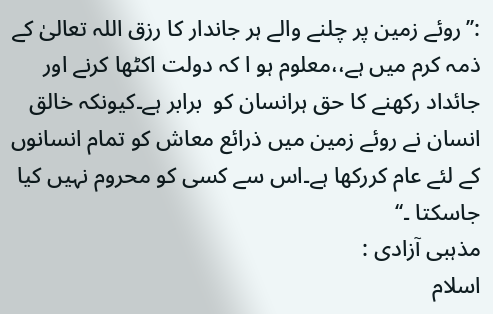:’’روئے زمین پر چلنے والے ہر جاندار کا رزق اللہ تعالیٰ کے ذمہ کرم میں ہے،،معلوم ہو ا کہ دولت اکٹھا کرنے اور جائداد رکھنے کا حق ہرانسان کو  برابر ہے۔کیونکہ خالق انسان نے روئے زمین میں ذرائع معاش کو تمام انسانوں کے لئے عام کررکھا ہے۔اس سے کسی کو محروم نہیں کیا جاسکتا ۔‘‘
مذہبی آزادی :
اسلام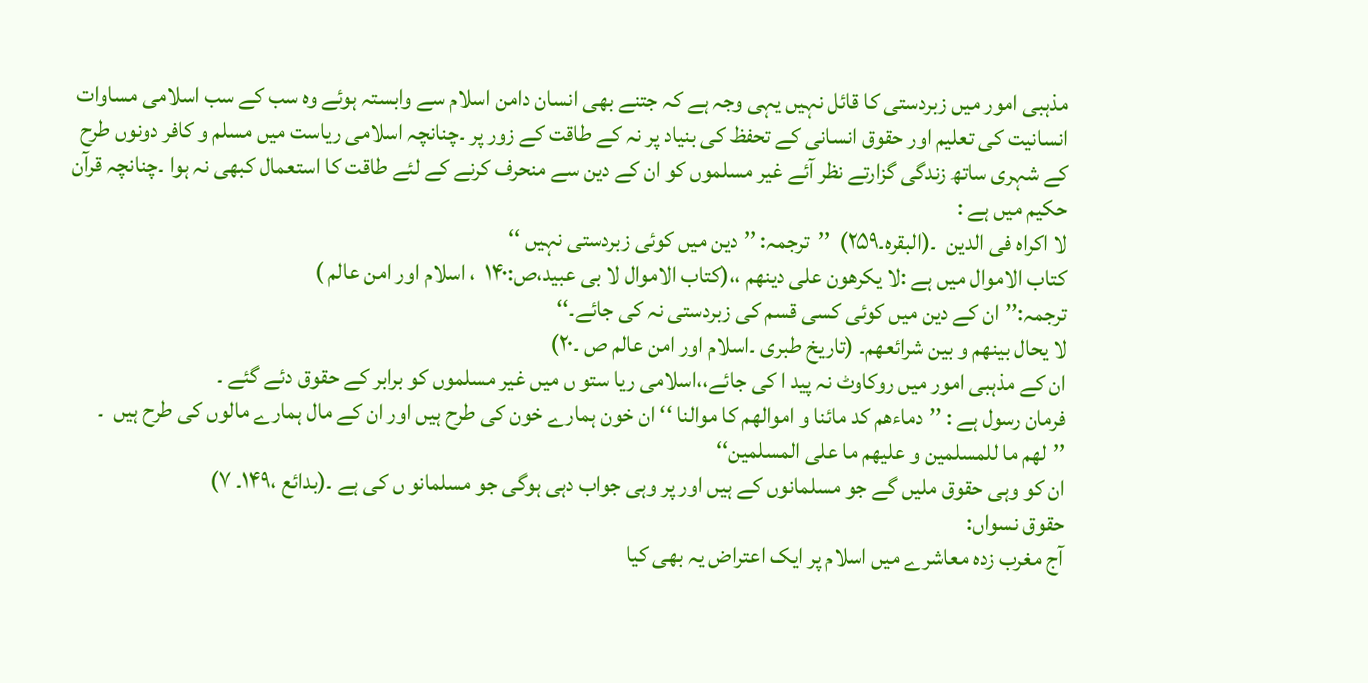مذہبی امور میں زبردستی کا قائل نہیں یہی وجہ ہے کہ جتنے بھی انسان دامن اسلام سے وابستہ ہوئے وہ سب کے سب اسلامی مساوات انسانیت کی تعلیم اور حقوق انسانی کے تحفظ کی بنیاد پر نہ کے طاقت کے زور پر ۔چنانچہ اسلامی ریاست میں مسلم و کافر دونوں طرح کے شہری ساتھ زندگی گزارتے نظر آئے غیر مسلموں کو ان کے دین سے منحرف کرنے کے لئے طاقت کا استعمال کبھی نہ ہوا ۔چنانچہ قرآن حکیم میں ہے :
لا اکراہ فی الدین  ۔(البقرہ۔۲۵۹)  ’’ترجمہ: ’’دین میں کوئی زبردستی نہیں ‘‘
کتاب الاموال میں ہے :لا یکرھون علی دینھم ،،(کتاب الاموال لا بی عبید،ص:۱۴۰  ، اسلام اور امن عالم )
ترجمہ:’’ان کے دین میں کوئی کسی قسم کی زبردستی نہ کی جائے۔‘‘
لا یحال بینھم و بین شرائعھم۔ (تاریخ طبری ۔اسلام اور امن عالم ص ۔۲۰)
ان کے مذہبی امور میں روکاوٹ نہ پید ا کی جائے،،اسلامی ریا ستو ں میں غیر مسلموں کو برابر کے حقوق دئے گئے ۔
فرمان رسول ہے : ’’دماءھم کد مائنا و اموالھم کا موالنا ‘‘ ان خون ہمارے خون کی طرح ہیں اور ان کے مال ہمارے مالوں کی طرح ہیں  ۔
’’لھم ما للمسلمین و علیھم ما علی المسلمین‘‘
ان کو وہی حقوق ملیں گے جو مسلمانوں کے ہیں اور پر وہی جواب دہی ہوگی جو مسلمانو ں کی ہے ۔(بدائع ،۱۴۹۔ ۷)
حقوق نسواں:
آج مغرب زدہ معاشرے میں اسلام پر ایک اعتراض یہ بھی کیا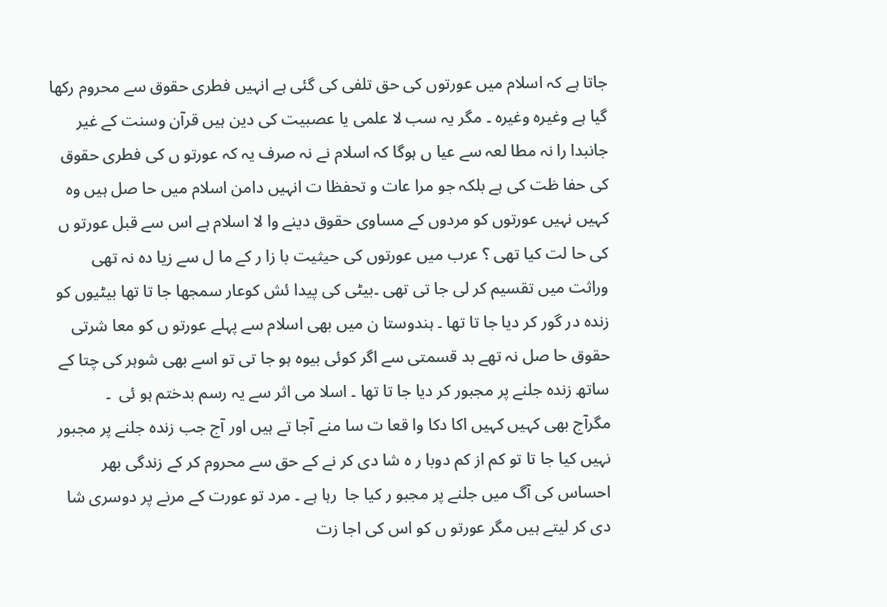جاتا ہے کہ اسلام میں عورتوں کی حق تلفی کی گئی ہے انہیں فطری حقوق سے محروم رکھا گیا ہے وغیرہ وغیرہ ۔ مگر یہ سب لا علمی یا عصبیت کی دین ہیں قرآن وسنت کے غیر جانبدا را نہ مطا لعہ سے عیا ں ہوگا کہ اسلام نے نہ صرف یہ کہ عورتو ں کی فطری حقوق کی حفا ظت کی ہے بلکہ جو مرا عات و تحفظا ت انہیں دامن اسلام میں حا صل ہیں وہ کہیں نہیں عورتوں کو مردوں کے مساوی حقوق دینے وا لا اسلام ہے اس سے قبل عورتو ں کی حا لت کیا تھی ؟ عرب میں عورتوں کی حیثیت با زا ر کے ما ل سے زیا دہ نہ تھی وراثت میں تقسیم کر لی جا تی تھی ۔بیٹی کی پیدا ئش کوعار سمجھا جا تا تھا بیٹیوں کو زندہ در گور کر دیا جا تا تھا ۔ ہندوستا ن میں بھی اسلام سے پہلے عورتو ں کو معا شرتی حقوق حا صل نہ تھے بد قسمتی سے اگر کوئی بیوہ ہو جا تی تو اسے بھی شوہر کی چتا کے ساتھ زندہ جلنے پر مجبور کر دیا جا تا تھا ۔ اسلا می اثر سے یہ رسم بدختم ہو ئی  ۔
مگرآج بھی کہیں کہیں اکا دکا وا قعا ت سا منے آجا تے ہیں اور آج جب زندہ جلنے پر مجبور نہیں کیا جا تا تو کم از کم دوبا ر ہ شا دی کر نے کے حق سے محروم کر کے زندگی بھر احساس کی آگ میں جلنے پر مجبو ر کیا جا  رہا ہے ۔ مرد تو عورت کے مرنے پر دوسری شا دی کر لیتے ہیں مگر عورتو ں کو اس کی اجا زت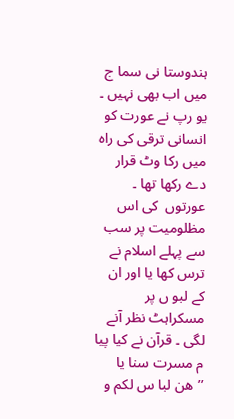ہندوستا نی سما ج میں اب بھی نہیں ۔ یو رپ نے عورت کو انسانی ترقی کی راہ میں رکا وٹ قرار دے رکھا تھا ۔
عورتوں  کی اس مظلومیت پر سب سے پہلے اسلام نے ترس کھا یا اور ان کے لبو ں پر مسکراہٹ نظر آنے لگی ۔ قرآن نے کیا پیا م مسرت سنا یا  ’’ھن لبا س لکم و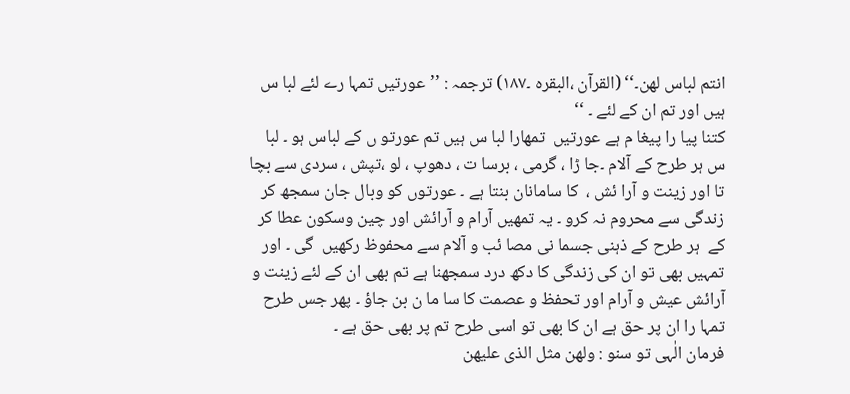انتم لباس لھن۔‘‘ (القرآن ،البقرہ ۔۱۸۷) ترجمہ : ’’عورتیں تمہا رے لئے لبا س ہیں اور تم ان کے لئے ۔ ‘‘
کتنا پیا را پیغا م ہے عورتیں  تمھارا لبا س ہیں تم عورتو ں کے لباس ہو ۔ لبا س ہر طرح کے آلام ۔جا ڑا ، گرمی ، برسا ت ، دھوپ ، لو ،تپش ، سردی سے بچا تا اور زینت و آرا ئش ،  کا سامانان بنتا ہے ۔ عورتوں کو وبال جان سمجھ کر زندگی سے محروم نہ کرو ۔ یہ تمھیں آرام و آرائش اور چین وسکون عطا کر کے  ہر طرح کے ذہنی جسما نی مصا ئب و آلام سے محفوظ رکھیں  گی ۔ اور تمہیں بھی تو ان کی زندگی کا دکھ درد سمجھنا ہے تم بھی ان کے لئے زینت و آرائش عیش و آرام اور تحفظ و عصمت کا سا ما ن بن جاؤ ۔ پھر جس طرح تمہا را ان پر حق ہے ان کا بھی تو اسی طرح تم پر بھی حق ہے ۔
فرمان الٰہی تو سنو : ولھن مثل الذی علیھن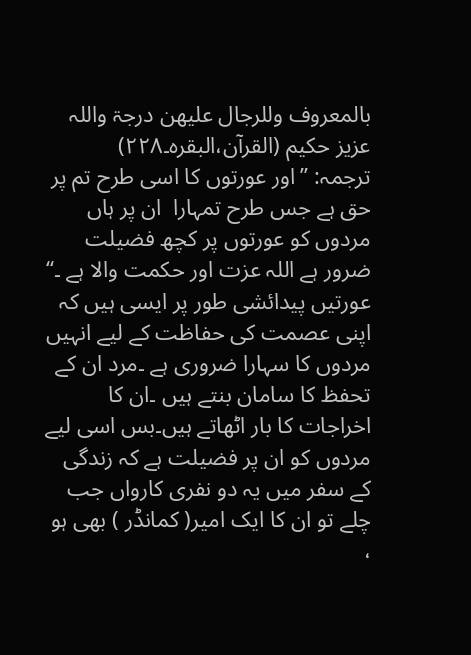بالمعروف وللرجال علیھن درجۃ واللہ عزیز حکیم (القرآن،البقرہ۔۲۲۸)
ترجمہ: ’’اور عورتوں کا اسی طرح تم پر حق ہے جس طرح تمہارا  ان پر ہاں مردوں کو عورتوں پر کچھ فضیلت ضرور ہے اللہ عزت اور حکمت والا ہے ۔‘‘
عورتیں پیدائشی طور پر ایسی ہیں کہ اپنی عصمت کی حفاظت کے لیے انہیں مردوں کا سہارا ضروری ہے ۔مرد ان کے تحفظ کا سامان بنتے ہیں ۔ان کا اخراجات کا بار اٹھاتے ہیں۔بس اسی لیے مردوں کو ان پر فضیلت ہے کہ زندگی کے سفر میں یہ دو نفری کارواں جب چلے تو ان کا ایک امیر( کمانڈر ) بھی ہو ،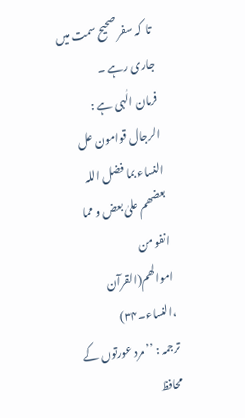تا  کہ سفر صحیح سمت میں جاری رہے ۔
فرمان الٰہی ہے : الرجال قوامون عل النساء بما فضل اللہ بعضھم علیٰ بعض و مما انفو من اموالھم(القرآن ،النساء۔۳۴)
ترجمہ : ’’مرد عورتوں کے محافظ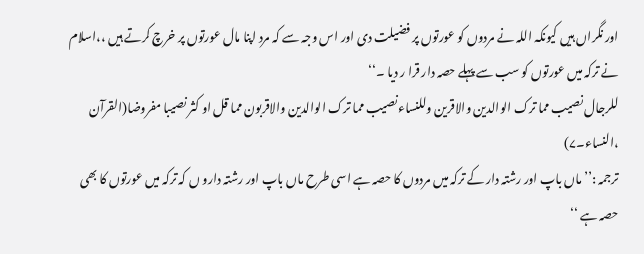اور نگراں ہیں کیونکہ اللہ نے مردوں کو عورتوں پر فضیلت دی اور اس وجہ سے کہ مرد اپنا مال عورتوں پر خرچ کرتے ہیں ،،اسلام نے ترکہ میں عورتوں کو سب سے پہلے حصہ دار قرا ر دیا ۔‘‘
للرجال نصیب مما ترک الوالدین والاقرین وللنساءنصیب مما ترک الوالدین والاقربون مما قل او کثر نصیبا مفروضا(القرآن ،النساء۔۷)
ترجمہ :’’ ماں باپ اور رشتہ دار کے ترکہ میں مردوں کا حصہ ہے اسی طرح ماں باپ اور رشتہ دارو ں کہ ترکہ میں عورتوں کا بھی حصہ ہے ‘‘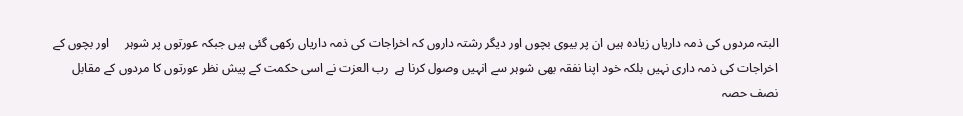البتہ مردوں کی ذمہ داریاں زیادہ ہیں ان پر بیوی بچوں اور دیگر رشتہ داروں کہ اخراجات کی ذمہ داریاں رکھی گئی ہیں جبکہ عورتوں پر شوہر     اور بچوں کے اخراجات کی ذمہ داری نہیں بلکہ خود اپنا نفقہ بھی شوہر سے انہیں وصول کرنا ہے  رب العزت نے اسی حکمت کے پیش نظر عورتوں کا مردوں کے مقابل نصف حصہ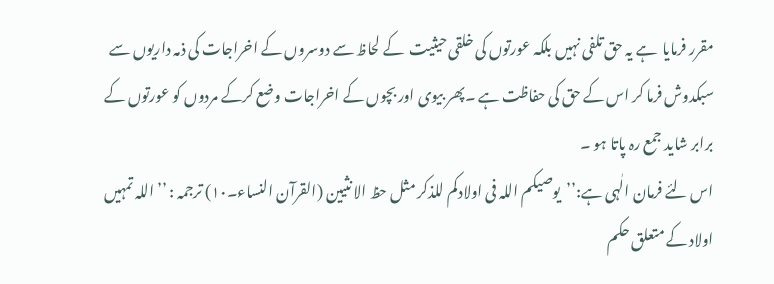مقرر فرمایا  ہے یہ حق تلفی نہیں بلکہ عورتوں کی خلقی حیثیت  کے لحاظ سے دوسروں کے اخراجات کی ذمہ داریوں سے سبکدوش فرما کر اس کے حق کی حفاظت ہے ۔پھر بیوی اور بچوں کے اخراجات وضع کرکے مردوں کو عورتوں کے برابر شاید جمع رہ پاتا ہو ۔
اس لئے فرمان الٰہی ہے:’’یوصیکم اللہ فی اولادکم للذکر مثل حظ الا نثیین (القرآن النساء۔۱۰) ترجمہ : ’’اللہ تمہیں اولاد کے متعلق حکم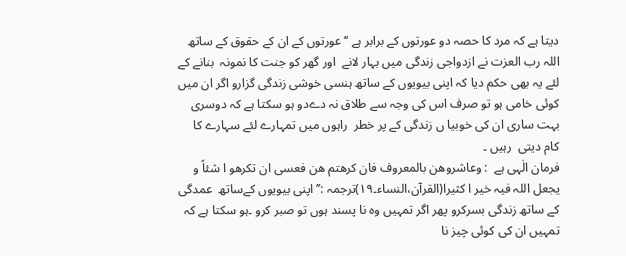دیتا ہے کہ مرد کا حصہ دو عورتوں کے برابر ہے ‘‘ عورتوں کے ان کے حقوق کے ساتھ اللہ رب العزت نے ازدواجی زندگی میں بہار لانے  اور گھر کو جنت کا نمونہ  بنانے کے لئے یہ بھی حکم دیا کہ اپنی بیویوں کے ساتھ ہنسی خوشی زندگی گزارو اگر ان میں کوئی خامی ہو تو صرف اس کی وجہ سے طلاق نہ دےدو ہو سکتا ہے کہ دوسری بہت ساری ان کی خوبیا ں زندگی کے پر خطر  راہوں میں تمہارے لئے سہارے کا کام دیتی  رہیں ۔
فرمان الٰہی ہے  : وعاشروھن بالمعروف فان کرھتم ھن فعسی ان تکرھو ا شئاً و یجعل اللہ فیہ خیر ا کثیرا(القرآن،النساء۔۱۹)ترجمہ :’’اپنی بیویوں کےساتھ  عمدگی کے ساتھ زندگی بسرکرو پھر اگر تمہیں وہ نا پسند ہوں تو صبر کرو ۔ہو سکتا ہے کہ تمہیں ان کی کوئی چیز نا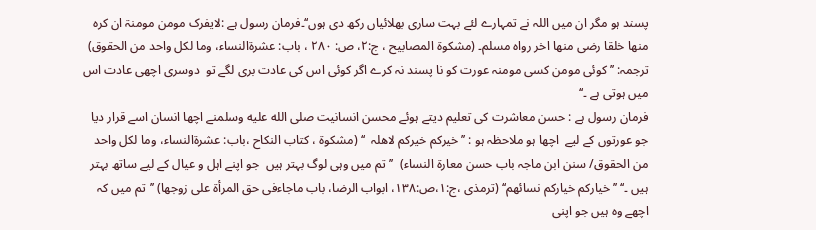پسند ہو مگر ان میں اللہ نے تمہارے لئے بہت ساری بھلائیاں رکھ دی ہوں‘‘۔فرمان رسول ہے :لایفرک مومن مومنۃ ان کرہ منھا خلقا رضی منھا اخر رواہ مسلم۔ (مشکوۃ المصابیح ، ج:۲، ص: ۲۸۰ ، باب: عشرۃالنساء، وما لکل واحد من الحقوق)
ترجمہ: ’’کوئی مومن کسی مومنہ عورت کو نا پسند نہ کرے اگر کوئی اس کی عادت بری لگے تو  دوسری اچھی عادت اس میں ہوتی ہے ۔‘‘
فرمان رسول ہے : حسن معاشرت کی تعلیم دیتے ہوئے محسن انسانیت صلى الله عليه وسلمنے اچھا انسان اسے قرار دیا جو عورتوں کے لیے  اچھا ہو ملاحظہ ہو : ’’خیرکم خیرکم لاھلہ  ‘‘ (مشکوۃ ، کتاب النکاح ،باب: عشرۃالنساء، وما لکل واحد من الحقوق/ سنن ابن ماجہ باب حسن معارۃ النساء)  ’’تم میں وہی لوگ بہتر ہیں  جو اپنے اہل و عیال کے لیے ساتھ بہتر ہیں ۔‘‘ ’’خیارکم خیارکم نسائھم‘‘ (ترمذی ،ج:۱،ص:۱۳۸، ابواب الرضا، باب ماجاءفی حق المرأۃ علی زوجھا) ’’تم میں کہ اچھے وہ ہیں جو اپنی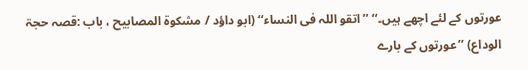عورتوں کے لئے اچھے ہیں۔‘‘ ’’اتقو اللہ فی النساء‘‘ (ابو داؤد / مشکوۃ المصابیح ، باب :قصہ حجۃ الوداع) ’’عورتوں کے بارے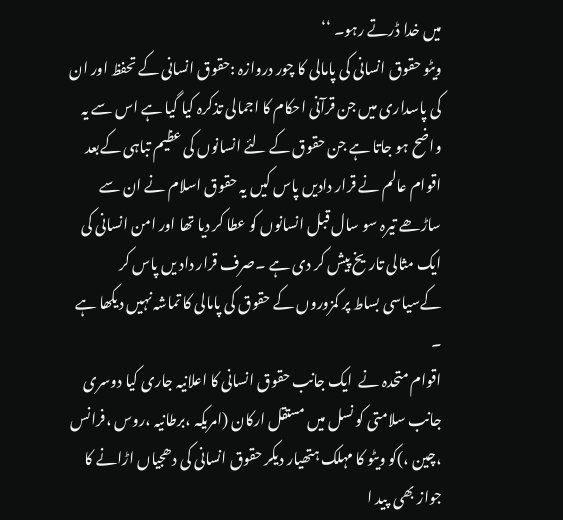میں خدا ڈرتے رہو۔ ‘‘
ویٹو حقوق انسانی کی پامالی کا چور دروازہ :حقوق انسانی کے تحفظ اور ان کی پاسداری میں جن قرآنی احکام کا اجمالی تذکرہ کیا گیا ہے اس سے یہ واضح ہو جاتا ہے جن حقوق کے لئے انسانوں کی عظیم تباہی کےبعد اقوام عالم نے قرار دادیں پاس کیں یہ حقوق اسلام نے ان سے ساڑھے تیرہ سو سال قبل انسانوں کو عطا کر دیا تھا اور امن انسانی کی ایک مثالی تاریخ پیش کر دی ہے ۔صرف قرار داد یں پاس کر کےسیاسی بساط پر کمزوروں کے حقوق کی پامالی کا تماشہ نہیں دیکھا ہے ۔
اقوام متحدہ نے  ایک جانب حقوق انسانی کا اعلانیہ جاری کیا دوسری جانب سلامتی کو نسل میں مستقل ارکان (امریکہ ،برطانیہ ،روس ،فرانس ،چین ،)کو ویٹو کا مہلک ہتھیار دیکر حقوق انسانی کی دھجیاں اڑانے کا  جواز بھی  پید ا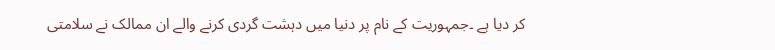کر دیا ہے ۔جمہوریت کے نام پر دنیا میں دہشت گردی کرنے والے ان ممالک نے سلامتی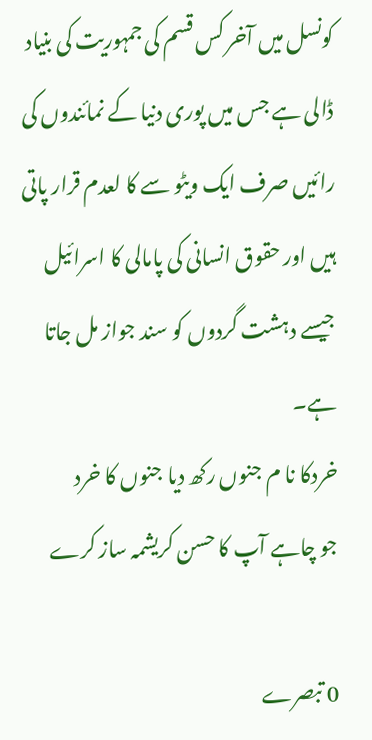کونسل میں آخر کس قسم کی جمہوریت کی بنیاد ڈالی ہے جس میں پوری دنیا کے نمائندوں کی رائیں صرف ایک ویٹو سے کا لعدم قرار پاتی ہیں اور حقوق انسانی کی پامالی کا اسرائیل جیسے دہشت گردوں کو سند جواز مل جاتا ہے۔
خردکا نا م جنوں رکھ دیا جنوں کا خرد
جو چاہے آپ کا حسن کریشمہ ساز کرے

0 تبصرے